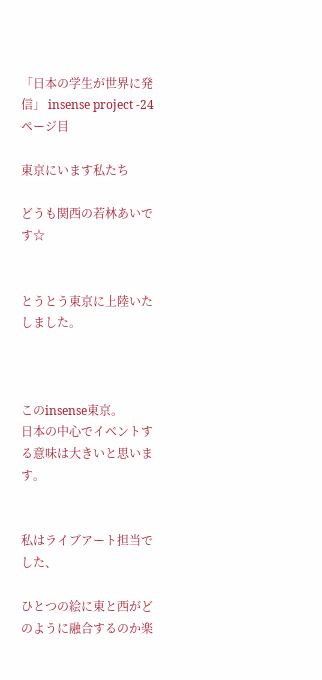「日本の学生が世界に発信」 insense project -24ページ目

東京にいます私たち

どうも関西の若林あいです☆


とうとう東京に上陸いたしました。



このinsense東京。
日本の中心でイベントする意味は大きいと思います。


私はライブアート担当でした、

ひとつの絵に東と西がどのように融合するのか楽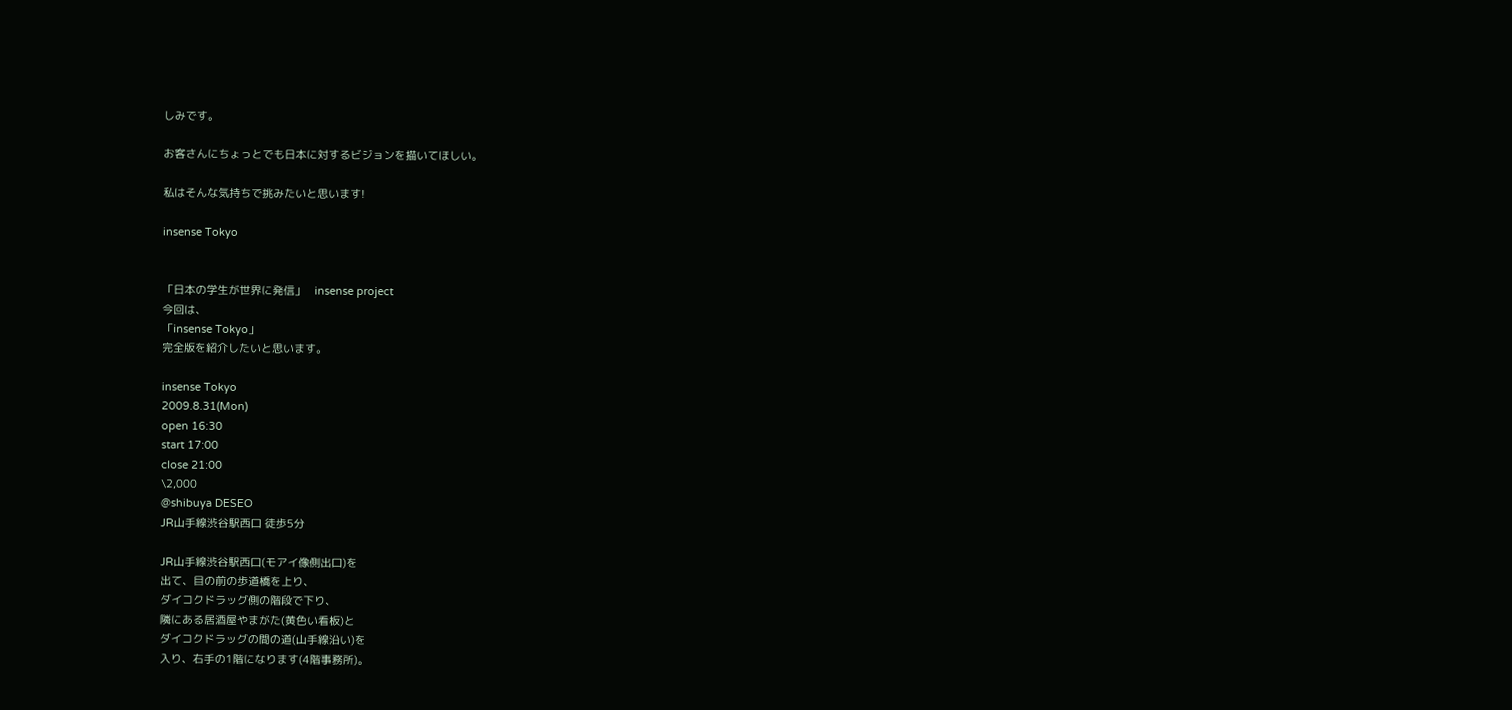しみです。

お客さんにちょっとでも日本に対するビジョンを描いてほしい。

私はそんな気持ちで挑みたいと思います!

insense Tokyo


「日本の学生が世界に発信」   insense project
今回は、
「insense Tokyo」
完全版を紹介したいと思います。

insense Tokyo
2009.8.31(Mon)
open 16:30
start 17:00
close 21:00
\2,000
@shibuya DESEO
JR山手線渋谷駅西口 徒歩5分

JR山手線渋谷駅西口(モアイ像側出口)を
出て、目の前の歩道橋を上り、
ダイコクドラッグ側の階段で下り、
隣にある居酒屋やまがた(黄色い看板)と
ダイコクドラッグの間の道(山手線沿い)を
入り、右手の1階になります(4階事務所)。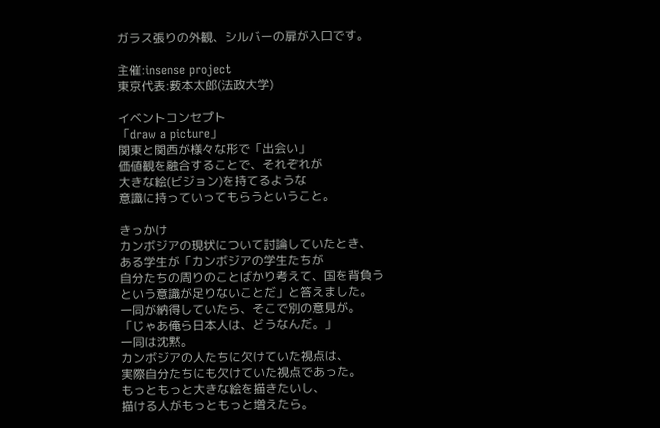ガラス張りの外観、シルバーの扉が入口です。

主催:insense project
東京代表:薮本太郎(法政大学)

イベントコンセプト
「draw a picture」
関東と関西が様々な形で「出会い」
価値観を融合することで、それぞれが
大きな絵(ビジョン)を持てるような
意識に持っていってもらうということ。

きっかけ
カンボジアの現状について討論していたとき、
ある学生が「カンボジアの学生たちが
自分たちの周りのことばかり考えて、国を背負う
という意識が足りないことだ」と答えました。
一同が納得していたら、そこで別の意見が。
「じゃあ俺ら日本人は、どうなんだ。」
一同は沈黙。
カンボジアの人たちに欠けていた視点は、
実際自分たちにも欠けていた視点であった。
もっともっと大きな絵を描きたいし、
描ける人がもっともっと増えたら。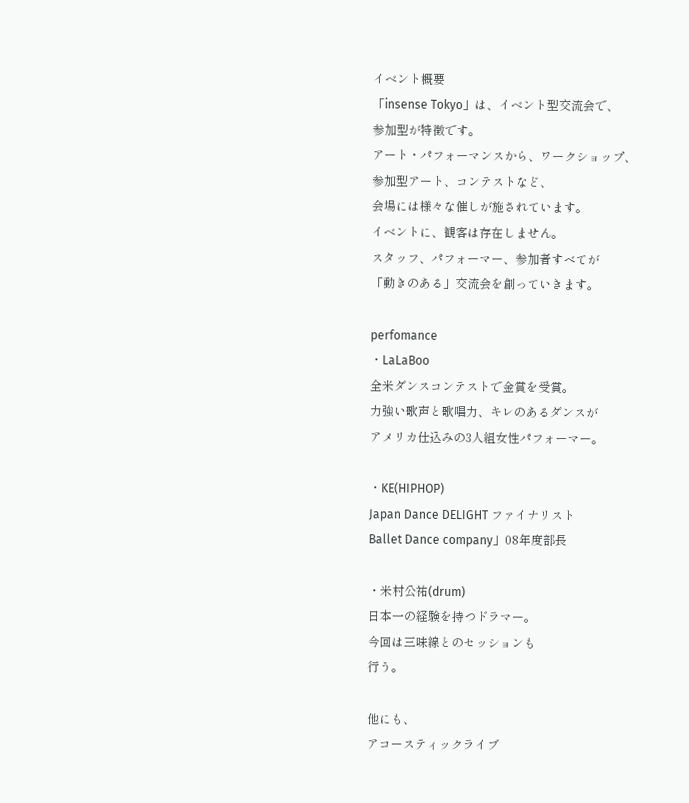イベント概要
「insense Tokyo」は、イベント型交流会で、
参加型が特徴です。
アート・パフォーマンスから、ワークショップ、
参加型アート、コンテストなど、
会場には様々な催しが施されています。
イベントに、観客は存在しません。
スタッフ、パフォーマー、参加者すべてが
「動きのある」交流会を創っていきます。

perfomance
・LaLaBoo
全米ダンスコンテストで金賞を受賞。
力強い歌声と歌唱力、キレのあるダンスが
アメリカ仕込みの3人組女性パフォーマー。

・KE(HIPHOP)
Japan Dance DELIGHT ファイナリスト
Ballet Dance company」08年度部長

・米村公祐(drum)
日本一の経験を持つドラマー。
今回は三味線とのセッションも
行う。

他にも、
アコースティックライブ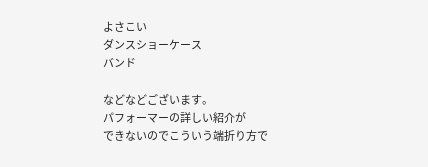よさこい
ダンスショーケース
バンド

などなどございます。
パフォーマーの詳しい紹介が
できないのでこういう端折り方で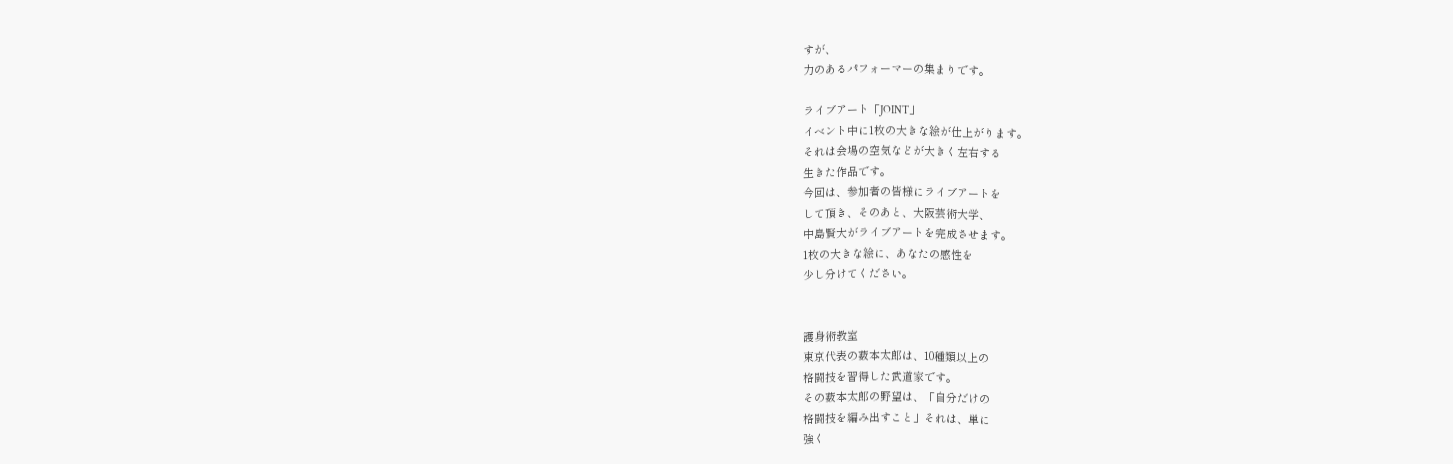すが、
力のあるパフォーマーの集まりです。

ライブアート「JOINT」
イベント中に1枚の大きな絵が仕上がります。
それは会場の空気などが大きく左右する
生きた作品です。
今回は、参加者の皆様にライブアートを
して頂き、そのあと、大阪芸術大学、
中島賢大がライブアートを完成させます。
1枚の大きな絵に、あなたの感性を
少し分けてください。


護身術教室
東京代表の薮本太郎は、10種類以上の
格闘技を習得した武道家です。
その薮本太郎の野望は、「自分だけの
格闘技を編み出すこと」それは、単に
強く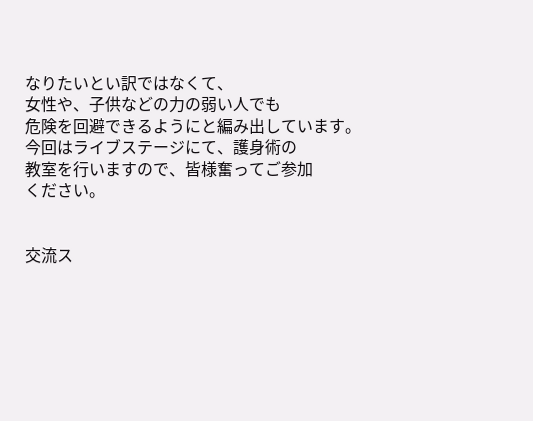なりたいとい訳ではなくて、
女性や、子供などの力の弱い人でも
危険を回避できるようにと編み出しています。
今回はライブステージにて、護身術の
教室を行いますので、皆様奮ってご参加
ください。


交流ス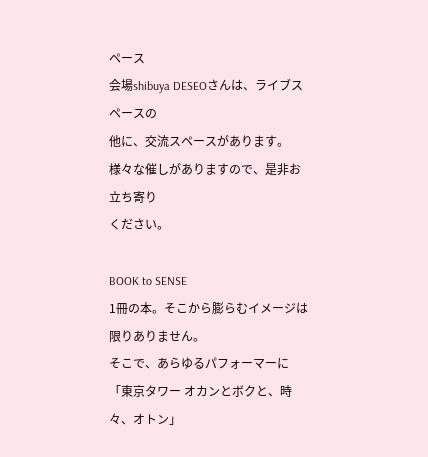ペース
会場shibuya DESEOさんは、ライブスペースの
他に、交流スペースがあります。
様々な催しがありますので、是非お立ち寄り
ください。

BOOK to SENSE
1冊の本。そこから膨らむイメージは
限りありません。
そこで、あらゆるパフォーマーに
「東京タワー オカンとボクと、時々、オトン」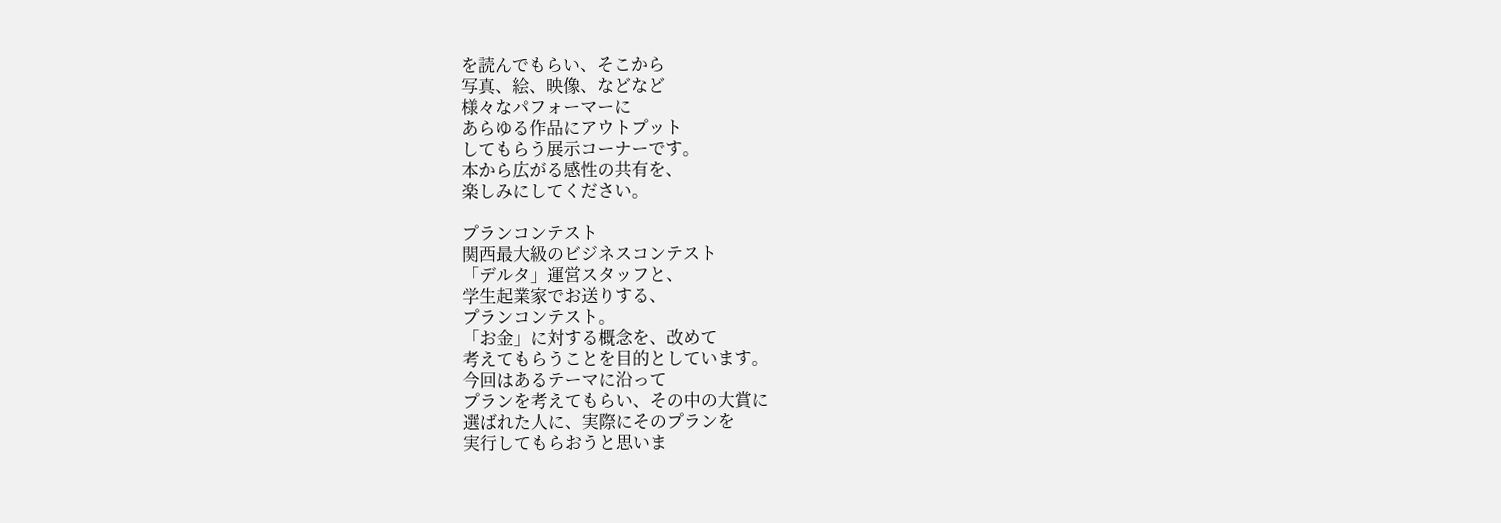を読んでもらい、そこから
写真、絵、映像、などなど
様々なパフォーマーに
あらゆる作品にアウトプット
してもらう展示コーナーです。
本から広がる感性の共有を、
楽しみにしてください。

プランコンテスト
関西最大級のビジネスコンテスト
「デルタ」運営スタッフと、
学生起業家でお送りする、
プランコンテスト。
「お金」に対する概念を、改めて
考えてもらうことを目的としています。
今回はあるテーマに沿って
プランを考えてもらい、その中の大賞に
選ばれた人に、実際にそのプランを
実行してもらおうと思いま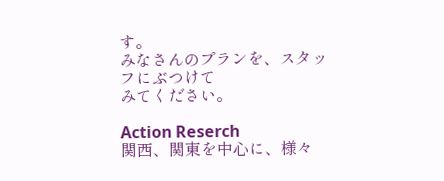す。
みなさんのプランを、スタッフにぶつけて
みてください。

Action Reserch
関西、関東を中心に、様々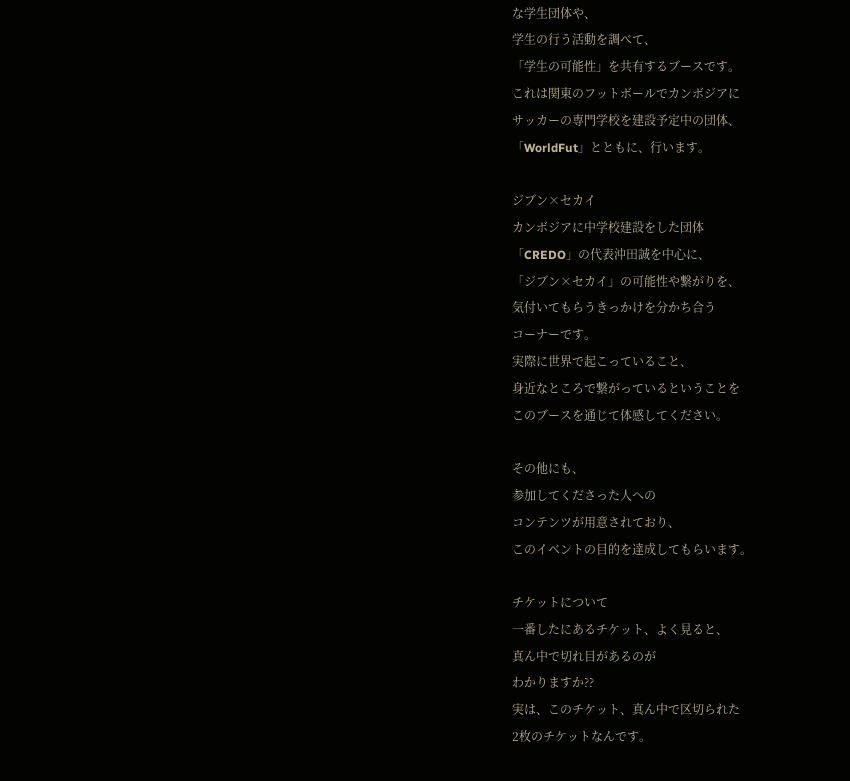な学生団体や、
学生の行う活動を調べて、
「学生の可能性」を共有するブースです。
これは関東のフットボールでカンボジアに
サッカーの専門学校を建設予定中の団体、
「WorldFut」とともに、行います。

ジブン×セカイ
カンボジアに中学校建設をした団体
「CREDO」の代表沖田誠を中心に、
「ジブン×セカイ」の可能性や繋がりを、
気付いてもらうきっかけを分かち合う
コーナーです。
実際に世界で起こっていること、
身近なところで繋がっているということを
このブースを通じて体感してください。

その他にも、
参加してくださった人への
コンテンツが用意されており、
このイベントの目的を達成してもらいます。

チケットについて
一番したにあるチケット、よく見ると、
真ん中で切れ目があるのが
わかりますか??
実は、このチケット、真ん中で区切られた
2枚のチケットなんです。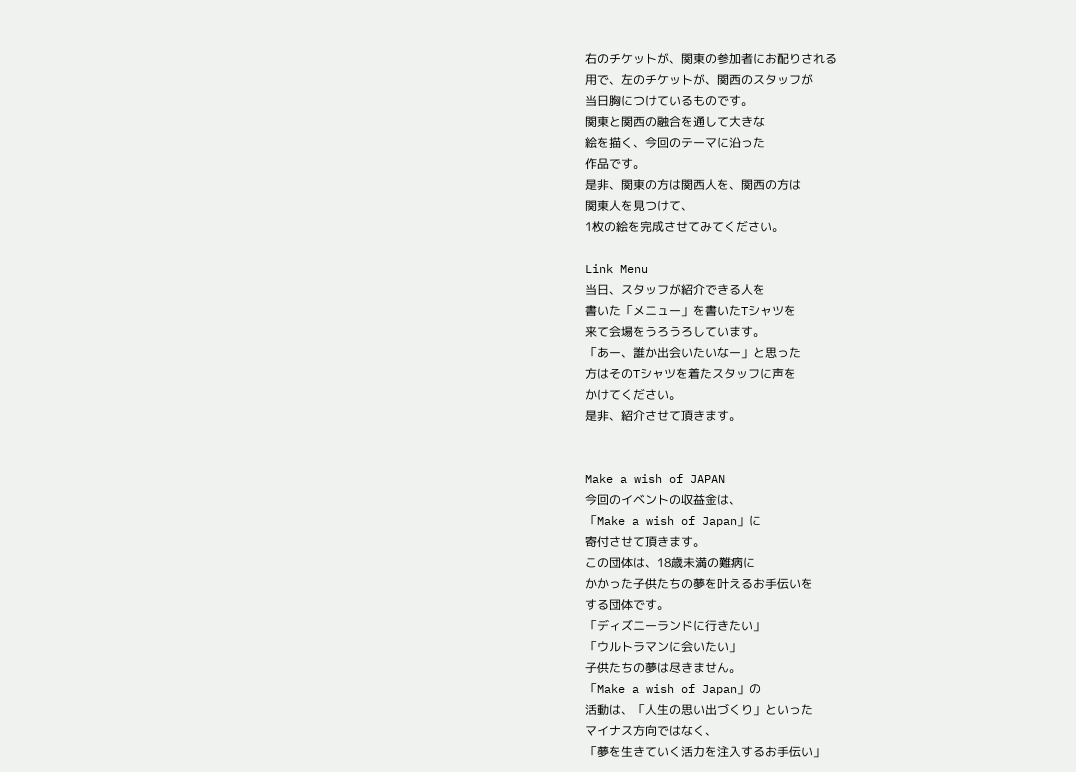右のチケットが、関東の参加者にお配りされる
用で、左のチケットが、関西のスタッフが
当日胸につけているものです。
関東と関西の融合を通して大きな
絵を描く、今回のテーマに沿った
作品です。
是非、関東の方は関西人を、関西の方は
関東人を見つけて、
1枚の絵を完成させてみてください。

Link Menu
当日、スタッフが紹介できる人を
書いた「メニュー」を書いたTシャツを
来て会場をうろうろしています。
「あー、誰か出会いたいなー」と思った
方はそのTシャツを着たスタッフに声を
かけてください。
是非、紹介させて頂きます。


Make a wish of JAPAN
今回のイベントの収益金は、
「Make a wish of Japan」に
寄付させて頂きます。
この団体は、18歳未満の難病に
かかった子供たちの夢を叶えるお手伝いを
する団体です。
「ディズニーランドに行きたい」
「ウルトラマンに会いたい」
子供たちの夢は尽きません。
「Make a wish of Japan」の
活動は、「人生の思い出づくり」といった
マイナス方向ではなく、
「夢を生きていく活力を注入するお手伝い」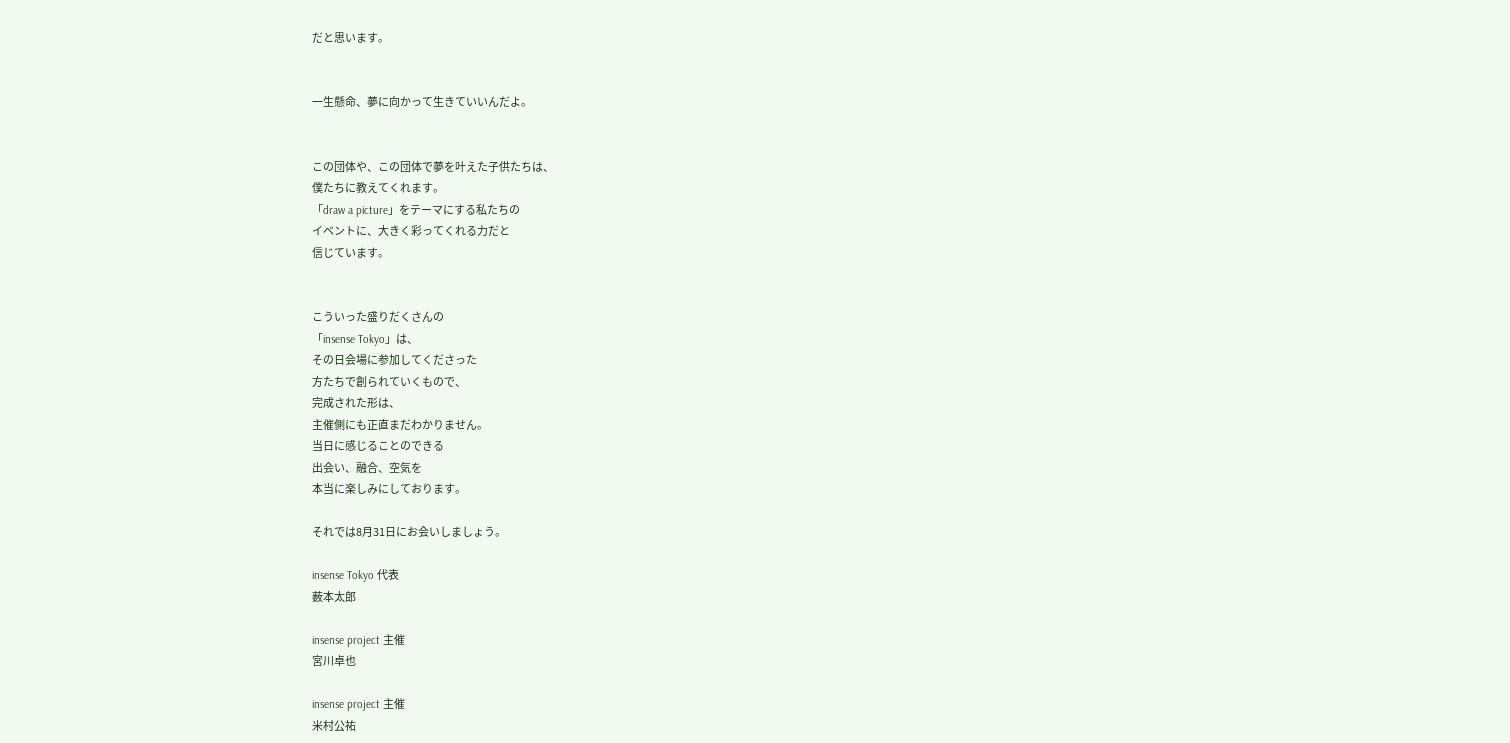だと思います。


一生懸命、夢に向かって生きていいんだよ。


この団体や、この団体で夢を叶えた子供たちは、
僕たちに教えてくれます。
「draw a picture」をテーマにする私たちの
イベントに、大きく彩ってくれる力だと
信じています。


こういった盛りだくさんの
「insense Tokyo」は、
その日会場に参加してくださった
方たちで創られていくもので、
完成された形は、
主催側にも正直まだわかりません。
当日に感じることのできる
出会い、融合、空気を
本当に楽しみにしております。

それでは8月31日にお会いしましょう。

insense Tokyo 代表
薮本太郎

insense project 主催
宮川卓也

insense project 主催
米村公祐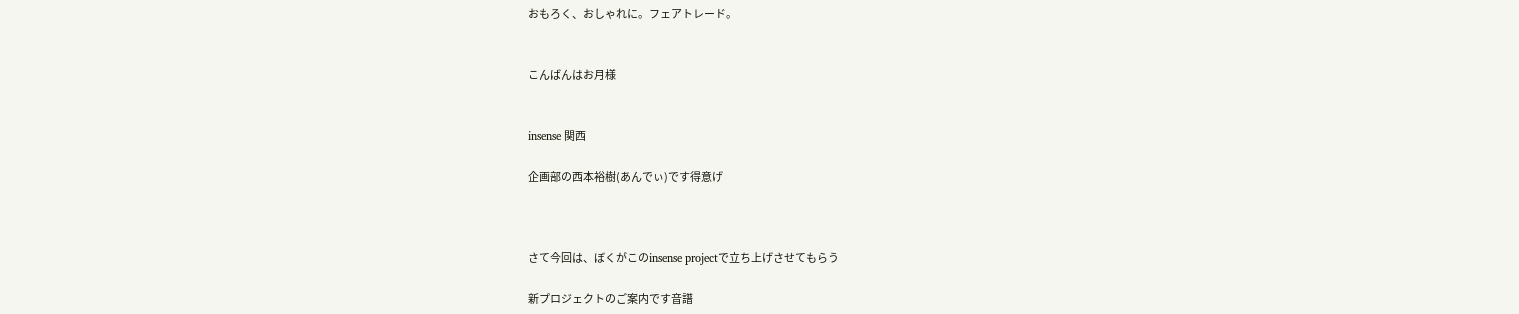おもろく、おしゃれに。フェアトレード。


こんばんはお月様


insense 関西

企画部の西本裕樹(あんでぃ)です得意げ



さて今回は、ぼくがこのinsense projectで立ち上げさせてもらう

新プロジェクトのご案内です音譜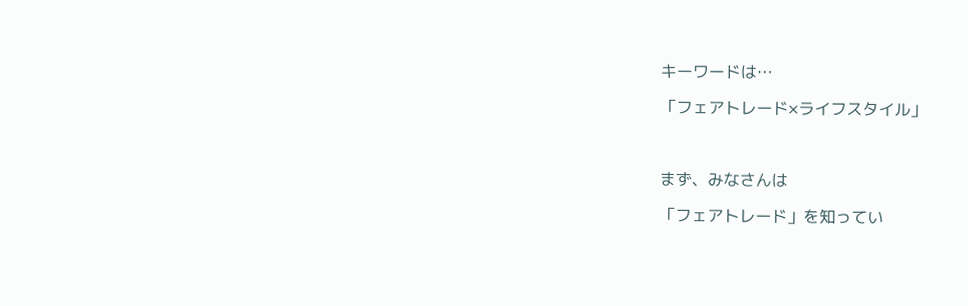キーワードは…

「フェアトレード×ライフスタイル」



まず、みなさんは

「フェアトレード」を知ってい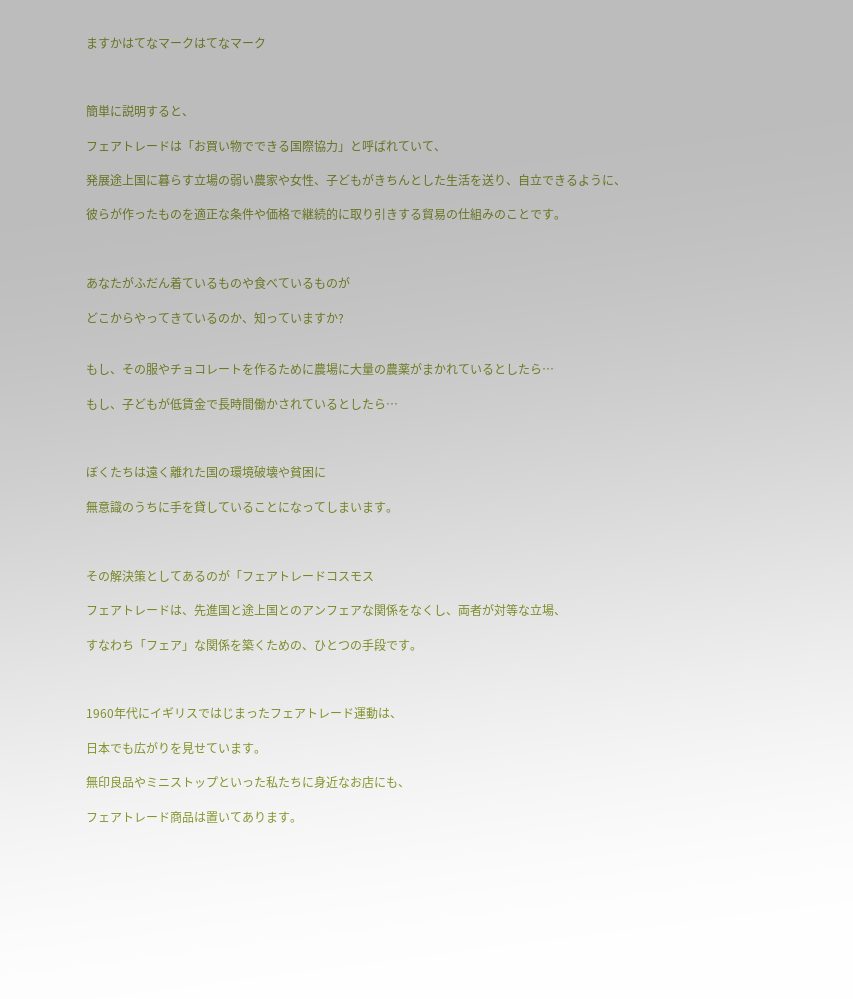ますかはてなマークはてなマーク



簡単に説明すると、

フェアトレードは「お買い物でできる国際協力」と呼ばれていて、

発展途上国に暮らす立場の弱い農家や女性、子どもがきちんとした生活を送り、自立できるように、

彼らが作ったものを適正な条件や価格で継続的に取り引きする貿易の仕組みのことです。



あなたがふだん着ているものや食べているものが

どこからやってきているのか、知っていますか?


もし、その服やチョコレートを作るために農場に大量の農薬がまかれているとしたら…

もし、子どもが低賃金で長時間働かされているとしたら…



ぼくたちは遠く離れた国の環境破壊や貧困に

無意識のうちに手を貸していることになってしまいます。



その解決策としてあるのが「フェアトレードコスモス

フェアトレードは、先進国と途上国とのアンフェアな関係をなくし、両者が対等な立場、

すなわち「フェア」な関係を築くための、ひとつの手段です。



1960年代にイギリスではじまったフェアトレード運動は、

日本でも広がりを見せています。

無印良品やミニストップといった私たちに身近なお店にも、

フェアトレード商品は置いてあります。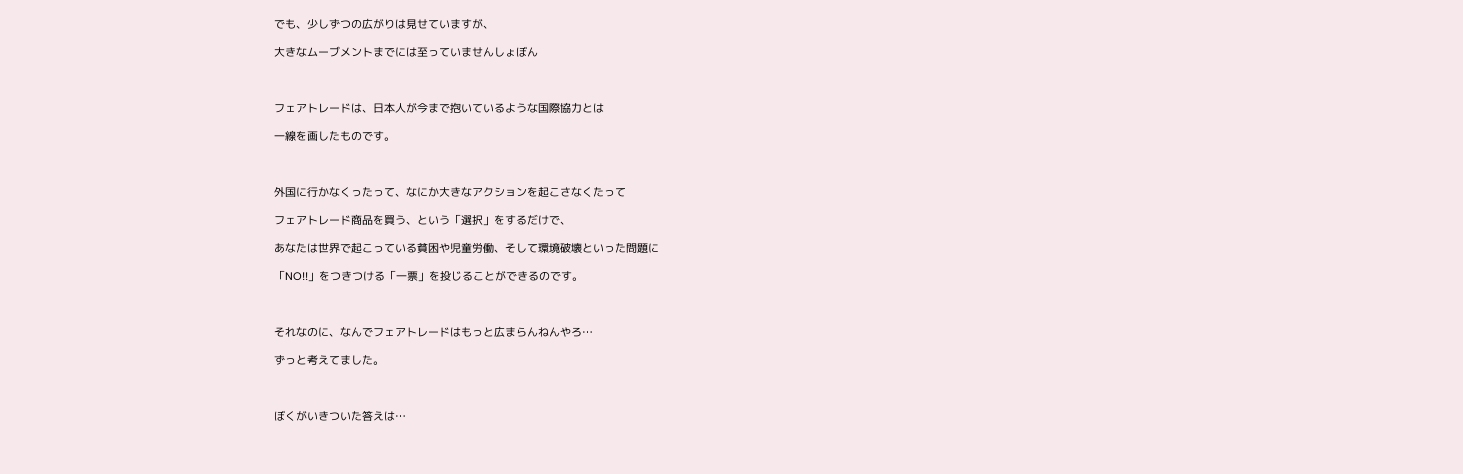でも、少しずつの広がりは見せていますが、

大きなムーブメントまでには至っていませんしょぼん



フェアトレードは、日本人が今まで抱いているような国際協力とは

一線を画したものです。



外国に行かなくったって、なにか大きなアクションを起こさなくたって

フェアトレード商品を買う、という「選択」をするだけで、

あなたは世界で起こっている貧困や児童労働、そして環境破壊といった問題に

「NO!!」をつきつける「一票」を投じることができるのです。



それなのに、なんでフェアトレードはもっと広まらんねんやろ…

ずっと考えてました。



ぼくがいきついた答えは…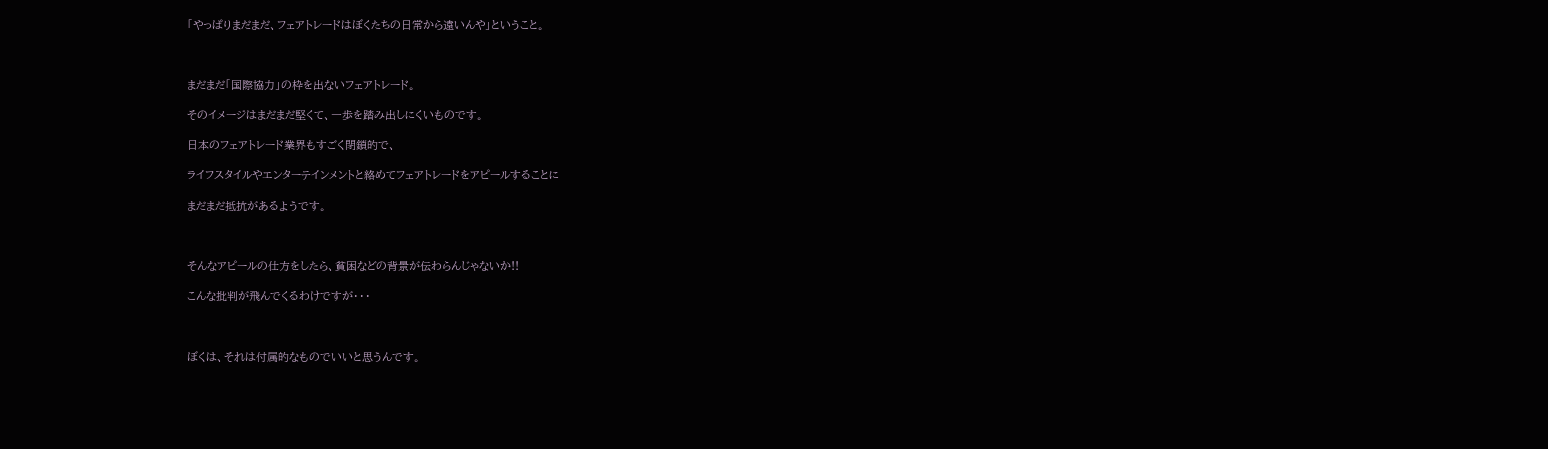「やっぱりまだまだ、フェアトレードはぼくたちの日常から遠いんや」ということ。



まだまだ「国際協力」の枠を出ないフェアトレード。

そのイメージはまだまだ堅くて、一歩を踏み出しにくいものです。

日本のフェアトレード業界もすごく閉鎖的で、

ライフスタイルやエンターテインメントと絡めてフェアトレードをアピールすることに

まだまだ抵抗があるようです。



そんなアピールの仕方をしたら、貧困などの背景が伝わらんじゃないか!!

こんな批判が飛んでくるわけですが・・・



ぼくは、それは付属的なものでいいと思うんです。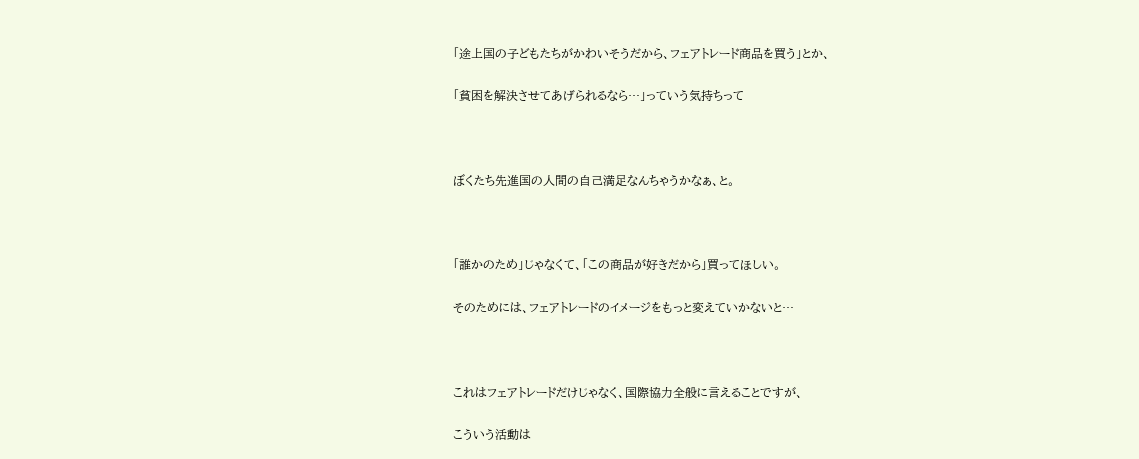「途上国の子どもたちがかわいそうだから、フェアトレード商品を買う」とか、

「貧困を解決させてあげられるなら…」っていう気持ちって



ぼくたち先進国の人間の自己満足なんちゃうかなぁ、と。



「誰かのため」じゃなくて、「この商品が好きだから」買ってほしい。

そのためには、フェアトレードのイメージをもっと変えていかないと…



これはフェアトレードだけじゃなく、国際協力全般に言えることですが、

こういう活動は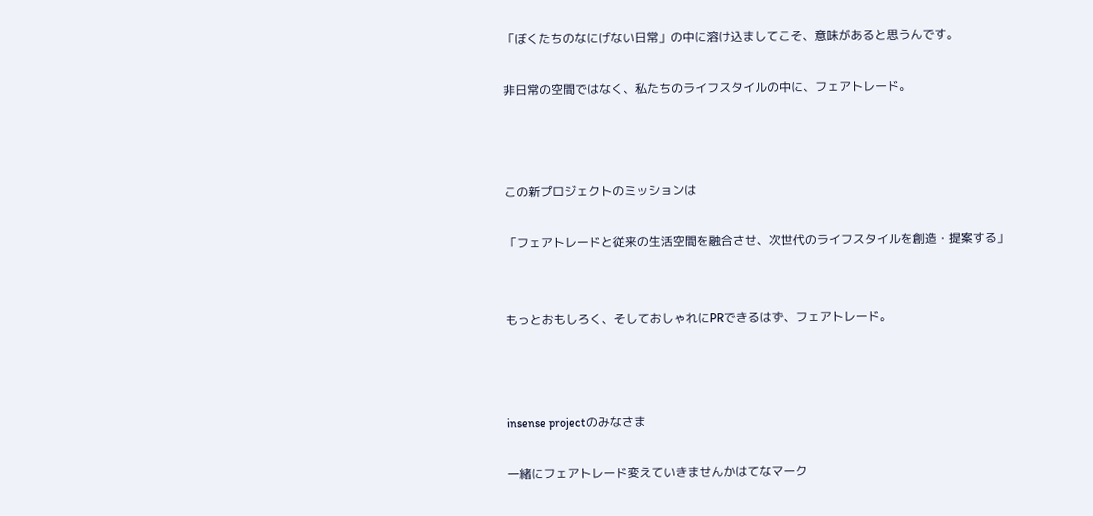「ぼくたちのなにげない日常」の中に溶け込ましてこそ、意味があると思うんです。

非日常の空間ではなく、私たちのライフスタイルの中に、フェアトレード。



この新プロジェクトのミッションは

「フェアトレードと従来の生活空間を融合させ、次世代のライフスタイルを創造・提案する」


もっとおもしろく、そしておしゃれにPRできるはず、フェアトレード。



insense projectのみなさま

一緒にフェアトレード変えていきませんかはてなマーク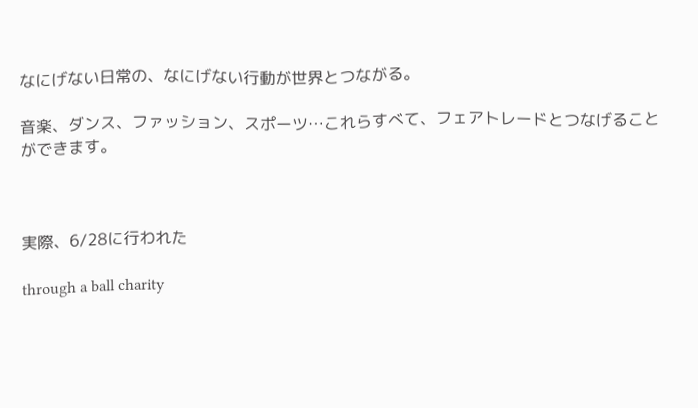なにげない日常の、なにげない行動が世界とつながる。

音楽、ダンス、ファッション、スポーツ…これらすべて、フェアトレードとつなげることができます。



実際、6/28に行われた

through a ball charity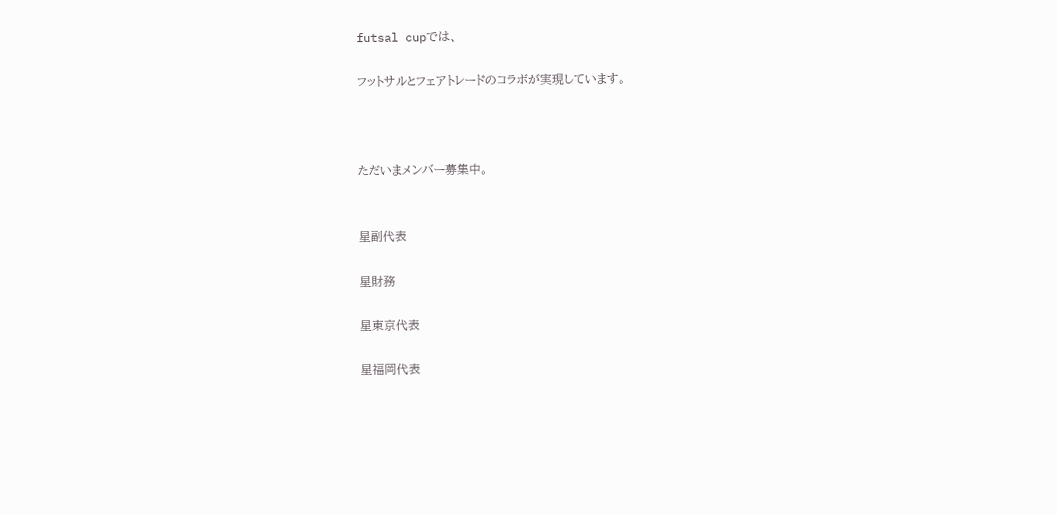futsal cupでは、

フットサルとフェアトレードのコラボが実現しています。



ただいまメンバー募集中。


星副代表

星財務

星東京代表

星福岡代表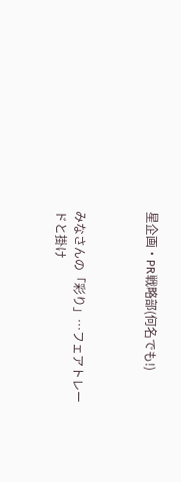星企画・PR戦略部(何名でも!)



みなさんの「彩り」…フェアトレードと掛け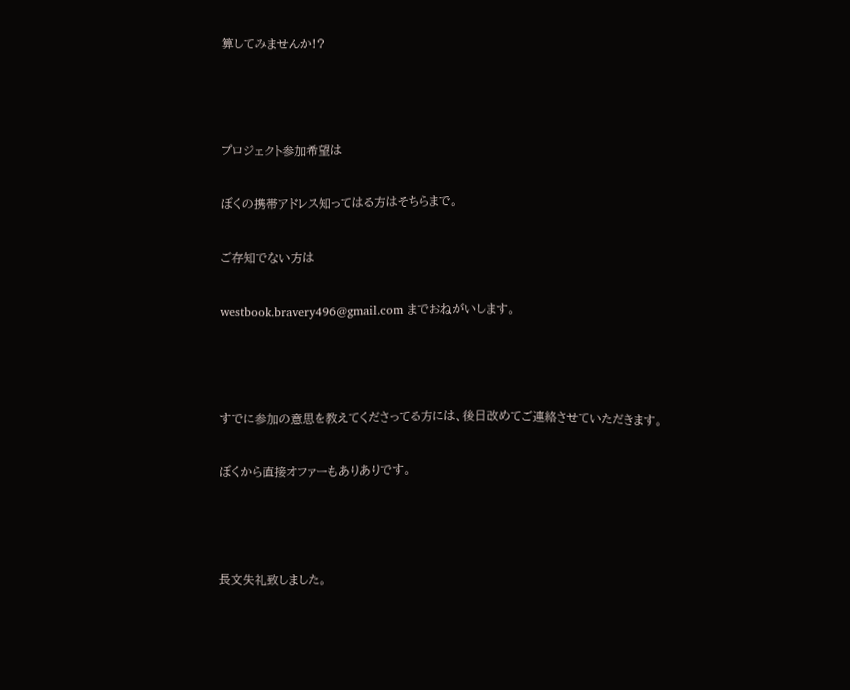算してみませんか!?



プロジェクト参加希望は

ぼくの携帯アドレス知ってはる方はそちらまで。

ご存知でない方は

westbook.bravery496@gmail.com までおねがいします。



すでに参加の意思を教えてくださってる方には、後日改めてご連絡させていただきます。

ぼくから直接オファーもありありです。



長文失礼致しました。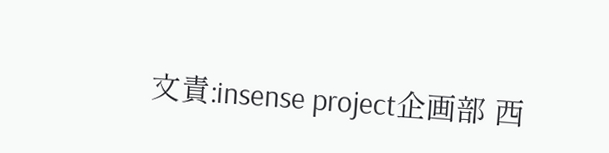文責:insense project企画部 西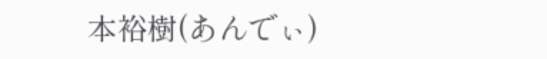本裕樹(あんでぃ)